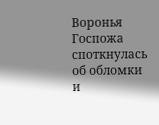Воронья Госпожа споткнулась об обломки и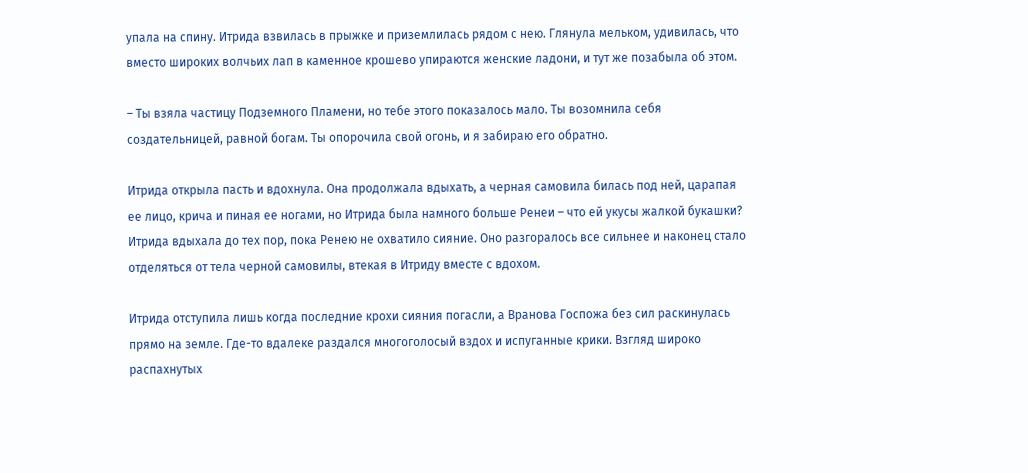упала на спину. Итрида взвилась в прыжке и приземлилась рядом с нею. Глянула мельком, удивилась, что вместо широких волчьих лап в каменное крошево упираются женские ладони, и тут же позабыла об этом.

– Ты взяла частицу Подземного Пламени, но тебе этого показалось мало. Ты возомнила себя создательницей, равной богам. Ты опорочила свой огонь, и я забираю его обратно.

Итрида открыла пасть и вдохнула. Она продолжала вдыхать, а черная самовила билась под ней, царапая ее лицо, крича и пиная ее ногами, но Итрида была намного больше Ренеи – что ей укусы жалкой букашки? Итрида вдыхала до тех пор, пока Ренею не охватило сияние. Оно разгоралось все сильнее и наконец стало отделяться от тела черной самовилы, втекая в Итриду вместе с вдохом.

Итрида отступила лишь когда последние крохи сияния погасли, а Вранова Госпожа без сил раскинулась прямо на земле. Где-то вдалеке раздался многоголосый вздох и испуганные крики. Взгляд широко распахнутых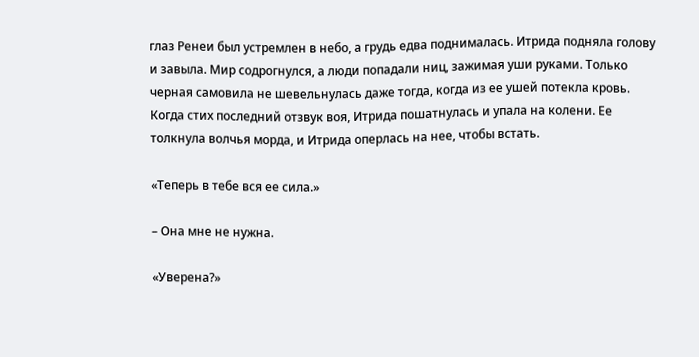глаз Ренеи был устремлен в небо, а грудь едва поднималась. Итрида подняла голову и завыла. Мир содрогнулся, а люди попадали ниц, зажимая уши руками. Только черная самовила не шевельнулась даже тогда, когда из ее ушей потекла кровь. Когда стих последний отзвук воя, Итрида пошатнулась и упала на колени. Ее толкнула волчья морда, и Итрида оперлась на нее, чтобы встать.

«Теперь в тебе вся ее сила.»

– Она мне не нужна.

«Уверена?»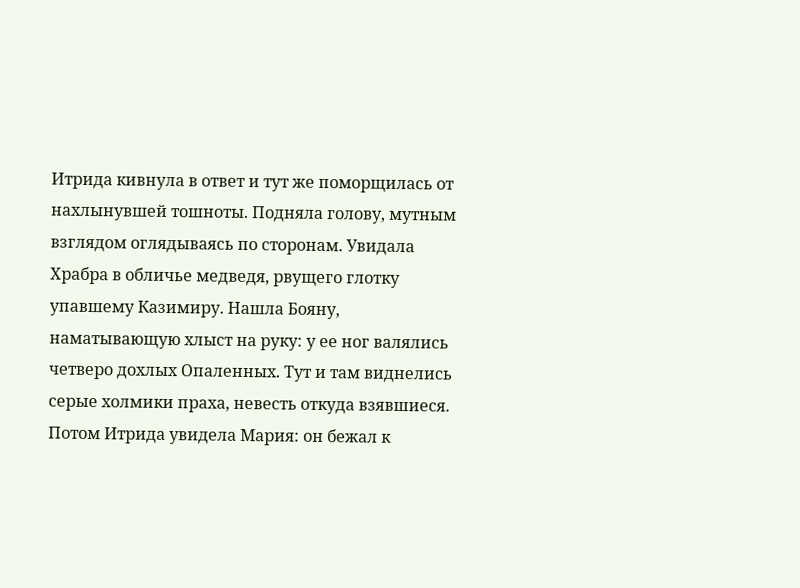Итрида кивнула в ответ и тут же поморщилась от нахлынувшей тошноты. Подняла голову, мутным взглядом оглядываясь по сторонам. Увидала Храбра в обличье медведя, рвущего глотку упавшему Казимиру. Нашла Бояну, наматывающую хлыст на руку: у ее ног валялись четверо дохлых Опаленных. Тут и там виднелись серые холмики праха, невесть откуда взявшиеся. Потом Итрида увидела Мария: он бежал к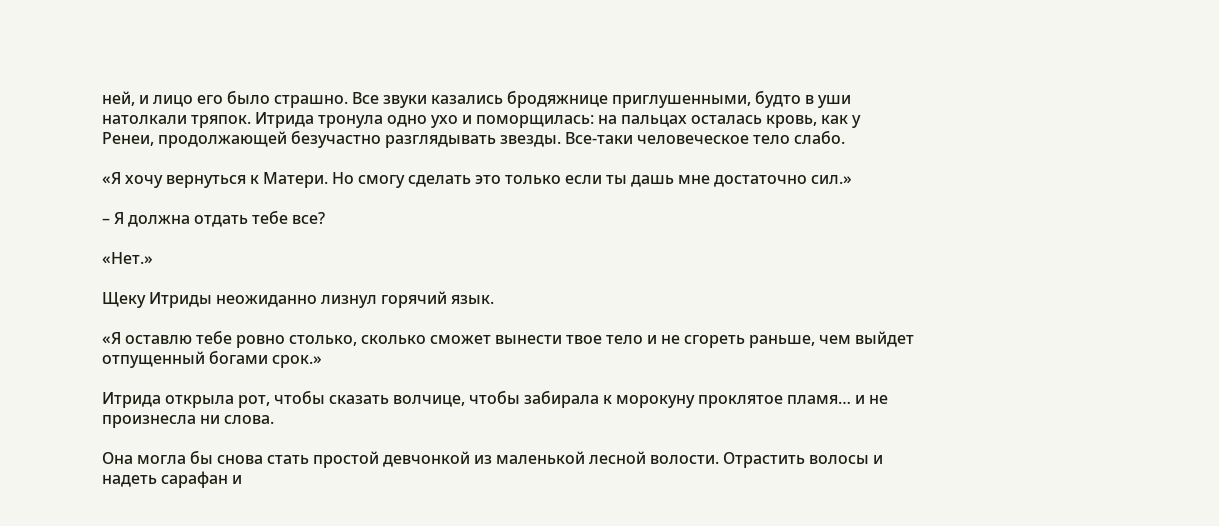ней, и лицо его было страшно. Все звуки казались бродяжнице приглушенными, будто в уши натолкали тряпок. Итрида тронула одно ухо и поморщилась: на пальцах осталась кровь, как у Ренеи, продолжающей безучастно разглядывать звезды. Все-таки человеческое тело слабо.

«Я хочу вернуться к Матери. Но смогу сделать это только если ты дашь мне достаточно сил.»

– Я должна отдать тебе все?

«Нет.»

Щеку Итриды неожиданно лизнул горячий язык.

«Я оставлю тебе ровно столько, сколько сможет вынести твое тело и не сгореть раньше, чем выйдет отпущенный богами срок.»

Итрида открыла рот, чтобы сказать волчице, чтобы забирала к морокуну проклятое пламя… и не произнесла ни слова.

Она могла бы снова стать простой девчонкой из маленькой лесной волости. Отрастить волосы и надеть сарафан и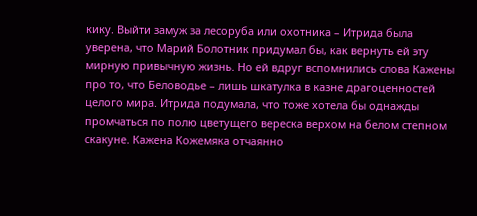кику. Выйти замуж за лесоруба или охотника – Итрида была уверена, что Марий Болотник придумал бы, как вернуть ей эту мирную привычную жизнь. Но ей вдруг вспомнились слова Кажены про то, что Беловодье – лишь шкатулка в казне драгоценностей целого мира. Итрида подумала, что тоже хотела бы однажды промчаться по полю цветущего вереска верхом на белом степном скакуне. Кажена Кожемяка отчаянно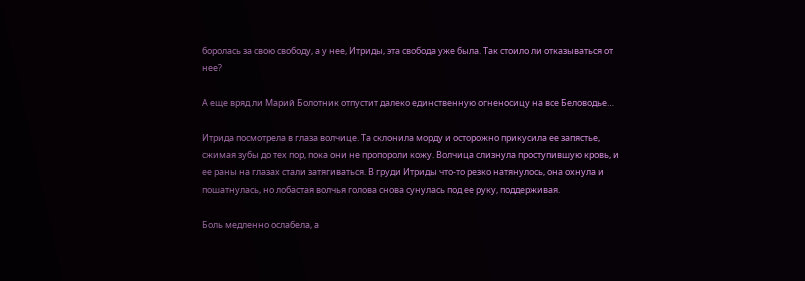боролась за свою свободу, а у нее, Итриды, эта свобода уже была. Так стоило ли отказываться от нее?

А еще вряд ли Марий Болотник отпустит далеко единственную огненосицу на все Беловодье…

Итрида посмотрела в глаза волчице. Та склонила морду и осторожно прикусила ее запястье, сжимая зубы до тех пор, пока они не пропороли кожу. Волчица слизнула проступившую кровь, и ее раны на глазах стали затягиваться. В груди Итриды что-то резко натянулось, она охнула и пошатнулась, но лобастая волчья голова снова сунулась под ее руку, поддерживая.

Боль медленно ослабела, а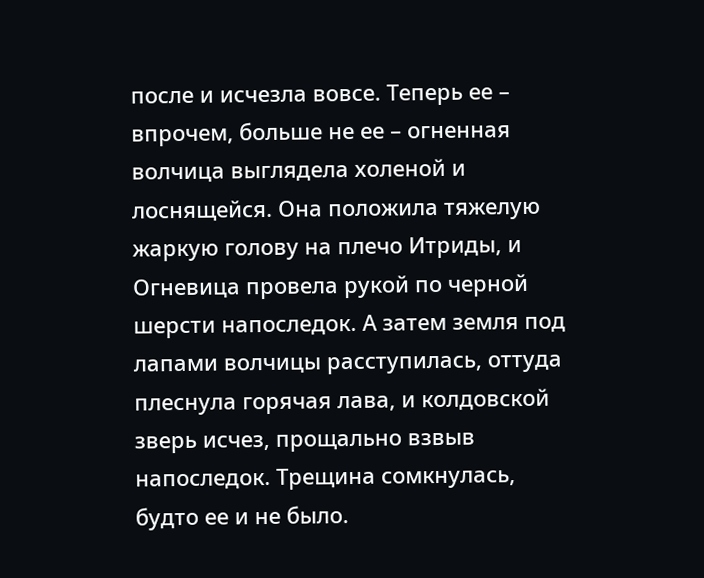после и исчезла вовсе. Теперь ее – впрочем, больше не ее – огненная волчица выглядела холеной и лоснящейся. Она положила тяжелую жаркую голову на плечо Итриды, и Огневица провела рукой по черной шерсти напоследок. А затем земля под лапами волчицы расступилась, оттуда плеснула горячая лава, и колдовской зверь исчез, прощально взвыв напоследок. Трещина сомкнулась, будто ее и не было.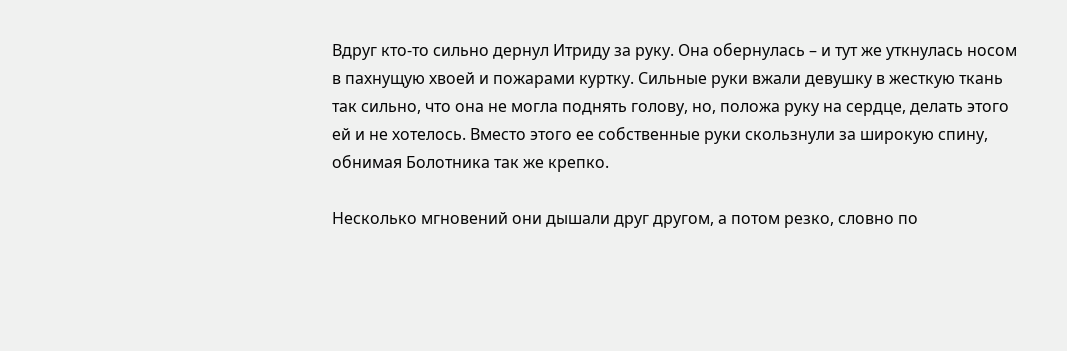Вдруг кто-то сильно дернул Итриду за руку. Она обернулась – и тут же уткнулась носом в пахнущую хвоей и пожарами куртку. Сильные руки вжали девушку в жесткую ткань так сильно, что она не могла поднять голову, но, положа руку на сердце, делать этого ей и не хотелось. Вместо этого ее собственные руки скользнули за широкую спину, обнимая Болотника так же крепко.

Несколько мгновений они дышали друг другом, а потом резко, словно по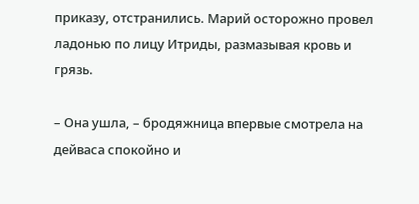приказу, отстранились. Марий осторожно провел ладонью по лицу Итриды, размазывая кровь и грязь.

– Она ушла, – бродяжница впервые смотрела на дейваса спокойно и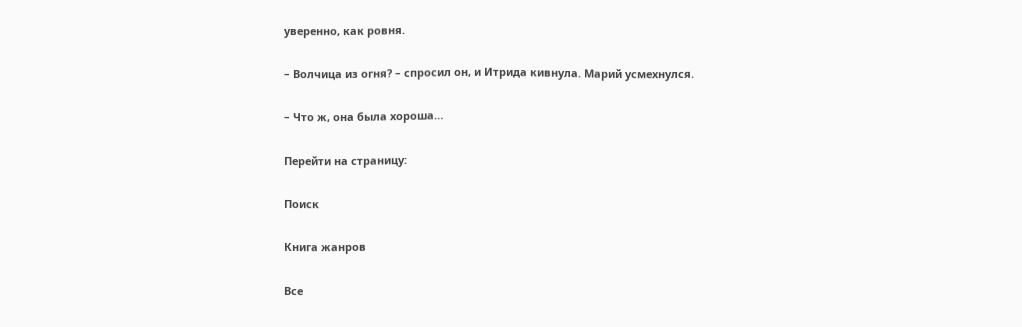уверенно, как ровня.

– Волчица из огня? – спросил он, и Итрида кивнула. Марий усмехнулся.

– Что ж, она была хороша…

Перейти на страницу:

Поиск

Книга жанров

Все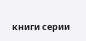книги серии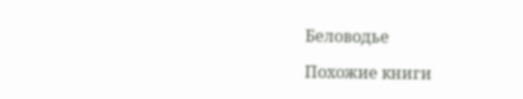Беловодье

Похожие книги